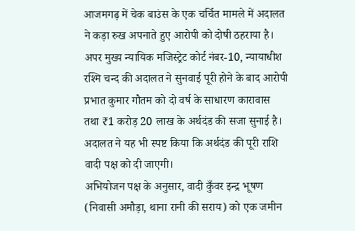आजमगढ़ में चेक बाउंस के एक चर्चित मामले में अदालत ने कड़ा रुख अपनाते हुए आरोपी को दोषी ठहराया है। अपर मुख्य न्यायिक मजिस्ट्रेट कोर्ट नंबर-10, न्यायाधीश रश्मि चन्द की अदालत ने सुनवाई पूरी होने के बाद आरोपी प्रभात कुमार गौतम को दो वर्ष के साधारण कारावास तथा ₹1 करोड़ 20 लाख के अर्थदंड की सजा सुनाई है। अदालत ने यह भी स्पष्ट किया कि अर्थदंड की पूरी राशि वादी पक्ष को दी जाएगी।
अभियोजन पक्ष के अनुसार, वादी कुँवर इन्द्र भूषण (निवासी अमौड़ा, थाना रानी की सराय) को एक जमीन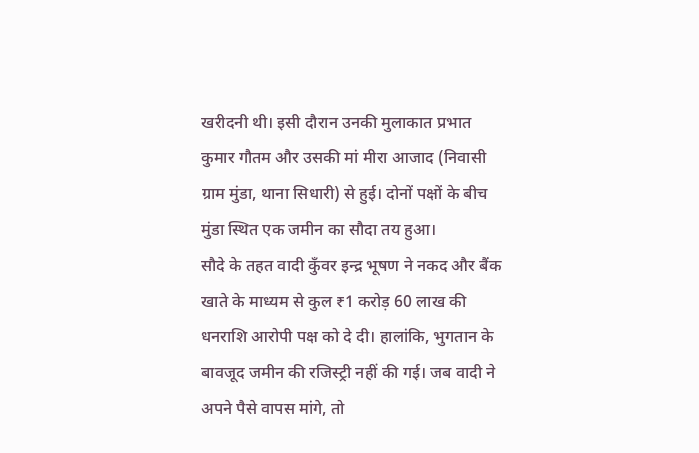खरीदनी थी। इसी दौरान उनकी मुलाकात प्रभात कुमार गौतम और उसकी मां मीरा आजाद (निवासी ग्राम मुंडा, थाना सिधारी) से हुई। दोनों पक्षों के बीच मुंडा स्थित एक जमीन का सौदा तय हुआ।
सौदे के तहत वादी कुँवर इन्द्र भूषण ने नकद और बैंक खाते के माध्यम से कुल ₹1 करोड़ 60 लाख की धनराशि आरोपी पक्ष को दे दी। हालांकि, भुगतान के बावजूद जमीन की रजिस्ट्री नहीं की गई। जब वादी ने अपने पैसे वापस मांगे, तो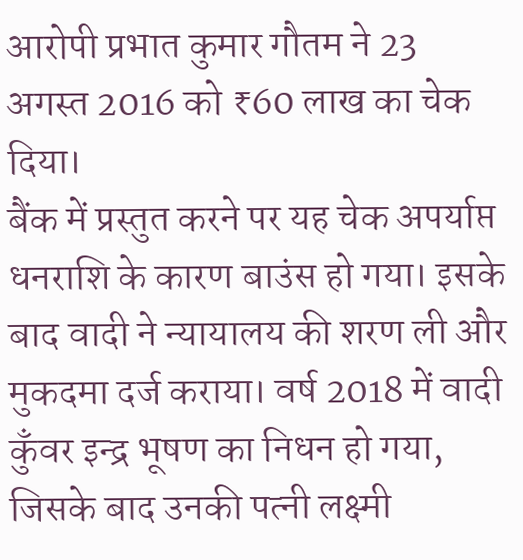आरोपी प्रभात कुमार गौतम ने 23 अगस्त 2016 को ₹60 लाख का चेक दिया।
बैंक में प्रस्तुत करने पर यह चेक अपर्याप्त धनराशि के कारण बाउंस हो गया। इसके बाद वादी ने न्यायालय की शरण ली और मुकदमा दर्ज कराया। वर्ष 2018 में वादी कुँवर इन्द्र भूषण का निधन हो गया, जिसके बाद उनकी पत्नी लक्ष्मी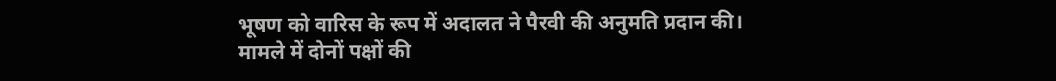भूषण को वारिस के रूप में अदालत ने पैरवी की अनुमति प्रदान की।
मामले में दोनों पक्षों की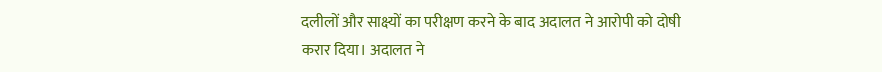दलीलों और साक्ष्यों का परीक्षण करने के बाद अदालत ने आरोपी को दोषी करार दिया। अदालत ने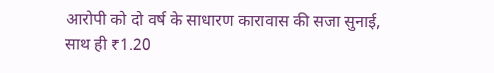आरोपी को दो वर्ष के साधारण कारावास की सजा सुनाई, साथ ही ₹1.20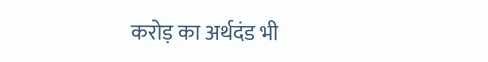करोड़ का अर्थदंड भी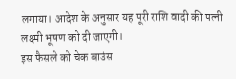लगाया। आदेश के अनुसार यह पूरी राशि वादी की पत्नी लक्ष्मी भूषण को दी जाएगी।
इस फैसले को चेक बाउंस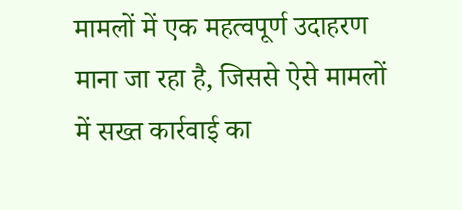मामलों में एक महत्वपूर्ण उदाहरण माना जा रहा है, जिससे ऐसे मामलों में सख्त कार्रवाई का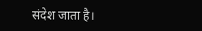संदेश जाता है।